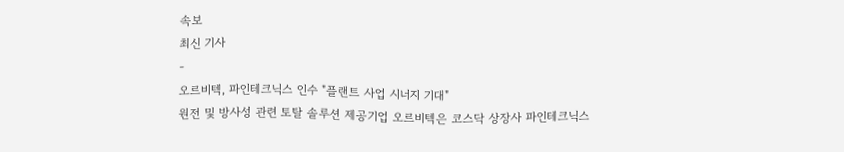속보
최신 기사
-
오르비텍, 파인테크닉스 인수 "플랜트 사업 시너지 기대"
원전 및 방사성 관련 토탈 솔루션 제공기업 오르비텍은 코스닥 상장사 파인테크닉스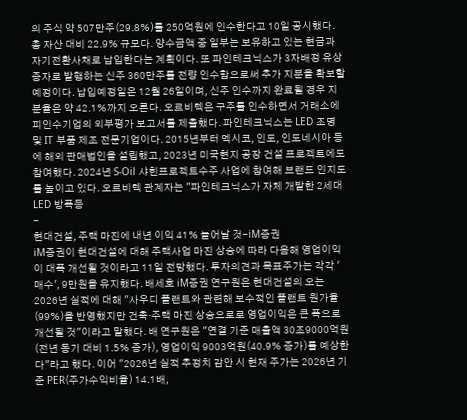의 주식 약 507만주(29.8%)를 250억원에 인수한다고 10일 공시했다. 총 자산 대비 22.9% 규모다. 양수금액 중 일부는 보유하고 있는 현금과 자기전환사채로 납입한다는 계획이다. 또 파인테크닉스가 3자배정 유상증자로 발행하는 신주 360만주를 전량 인수함으로써 추가 지분을 확보할 예정이다. 납입예정일은 12월 26일이며, 신주 인수까지 완료될 경우 지분율은 약 42.1%까지 오른다. 오르비텍은 구주를 인수하면서 거래소에 피인수기업의 외부평가 보고서를 제출했다. 파인테크닉스는 LED 조명 및 IT 부품 제조 전문기업이다. 2015년부터 멕시코, 인도, 인도네시아 등에 해외 판매법인을 설립했고, 2023년 미국현지 공장 건설 프로젝트에도 참여했다. 2024년 S-Oil 샤힌프로젝트수주 사업에 참여해 브랜드 인지도를 높이고 있다. 오르비텍 관계자는 "파인테크닉스가 자체 개발한 2세대 LED 방폭등
-
현대건설, 주택 마진에 내년 이익 41% 늘어날 것-iM증권
iM증권이 현대건설에 대해 주택사업 마진 상승에 따라 다음해 영업이익이 대폭 개선될 것이라고 11일 전망했다. 투자의견과 목표주가는 각각 '매수', 9만원을 유지했다. 배세호 iM증권 연구원은 현대건설의 오는 2026년 실적에 대해 "사우디 플랜트와 관련해 보수적인 플랜트 원가율(99%)을 반영했지만 건축·주택 마진 상승으로로 영업이익은 큰 폭으로 개선될 것"이라고 말했다. 배 연구원은 "연결 기준 매출액 30조9000억원(전년 동기 대비 1.5% 증가), 영업이익 9003억원(40.9% 증가)를 예상한다"라고 했다. 이어 "2026년 실적 추정치 감안 시 현재 주가는 2026년 기준 PER(주가수익비율) 14.1배,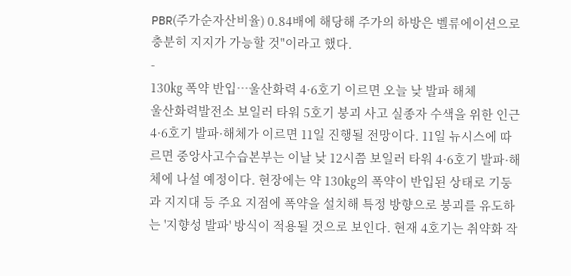PBR(주가순자산비율) 0.84배에 해당해 주가의 하방은 벨류에이션으로 충분히 지지가 가능할 것"이라고 했다.
-
130㎏ 폭약 반입…울산화력 4·6호기 이르면 오늘 낮 발파 해체
울산화력발전소 보일러 타워 5호기 붕괴 사고 실종자 수색을 위한 인근 4·6호기 발파·해체가 이르면 11일 진행될 전망이다. 11일 뉴시스에 따르면 중앙사고수습본부는 이날 낮 12시쯤 보일러 타워 4·6호기 발파·해체에 나설 예정이다. 현장에는 약 130㎏의 폭약이 반입된 상태로 기둥과 지지대 등 주요 지점에 폭약을 설치해 특정 방향으로 붕괴를 유도하는 '지향성 발파' 방식이 적용될 것으로 보인다. 현재 4호기는 취약화 작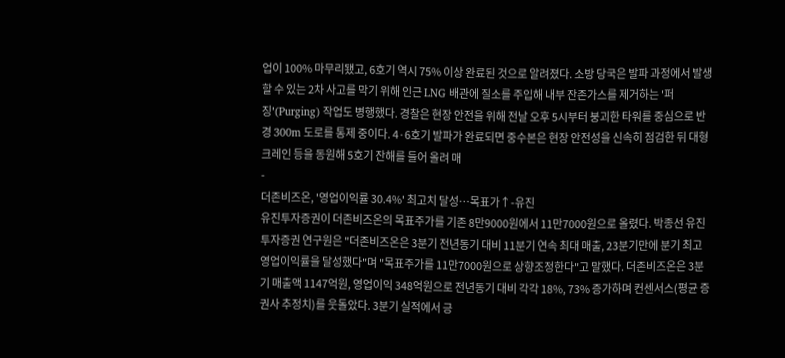업이 100% 마무리됐고, 6호기 역시 75% 이상 완료된 것으로 알려졌다. 소방 당국은 발파 과정에서 발생할 수 있는 2차 사고를 막기 위해 인근 LNG 배관에 질소를 주입해 내부 잔존가스를 제거하는 '퍼징'(Purging) 작업도 병행했다. 경찰은 현장 안전을 위해 전날 오후 5시부터 붕괴한 타워를 중심으로 반경 300m 도로를 통제 중이다. 4·6호기 발파가 완료되면 중수본은 현장 안전성을 신속히 점검한 뒤 대형 크레인 등을 동원해 5호기 잔해를 들어 올려 매
-
더존비즈온, '영업이익률 30.4%' 최고치 달성…목표가↑-유진
유진투자증권이 더존비즈온의 목표주가를 기존 8만9000원에서 11만7000원으로 올렸다. 박종선 유진투자증권 연구원은 "더존비즈온은 3분기 전년동기 대비 11분기 연속 최대 매출, 23분기만에 분기 최고 영업이익률을 달성했다"며 "목표주가를 11만7000원으로 상향조정한다"고 말했다. 더존비즈온은 3분기 매출액 1147억원, 영업이익 348억원으로 전년동기 대비 각각 18%, 73% 증가하며 컨센서스(평균 증권사 추정치)를 웃돌았다. 3분기 실적에서 긍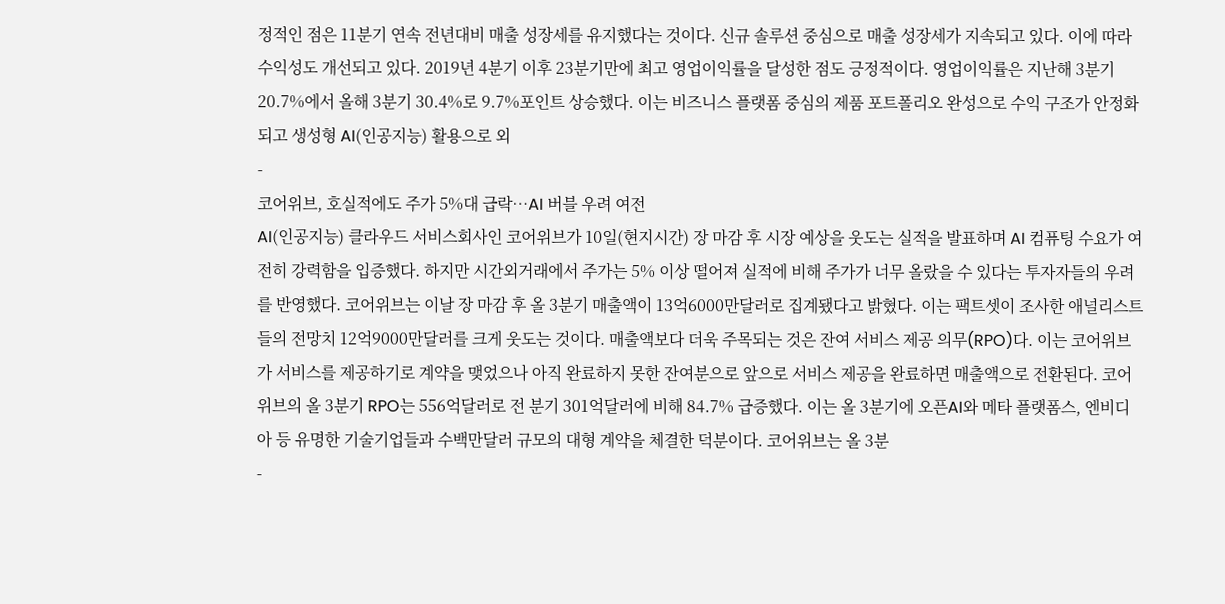정적인 점은 11분기 연속 전년대비 매출 성장세를 유지했다는 것이다. 신규 솔루션 중심으로 매출 성장세가 지속되고 있다. 이에 따라 수익성도 개선되고 있다. 2019년 4분기 이후 23분기만에 최고 영업이익률을 달성한 점도 긍정적이다. 영업이익률은 지난해 3분기 20.7%에서 올해 3분기 30.4%로 9.7%포인트 상승했다. 이는 비즈니스 플랫폼 중심의 제품 포트폴리오 완성으로 수익 구조가 안정화되고 생성형 AI(인공지능) 활용으로 외
-
코어위브, 호실적에도 주가 5%대 급락…AI 버블 우려 여전
AI(인공지능) 클라우드 서비스회사인 코어위브가 10일(현지시간) 장 마감 후 시장 예상을 웃도는 실적을 발표하며 AI 컴퓨팅 수요가 여전히 강력함을 입증했다. 하지만 시간외거래에서 주가는 5% 이상 떨어져 실적에 비해 주가가 너무 올랐을 수 있다는 투자자들의 우려를 반영했다. 코어위브는 이날 장 마감 후 올 3분기 매출액이 13억6000만달러로 집계됐다고 밝혔다. 이는 팩트셋이 조사한 애널리스트들의 전망치 12억9000만달러를 크게 웃도는 것이다. 매출액보다 더욱 주목되는 것은 잔여 서비스 제공 의무(RPO)다. 이는 코어위브가 서비스를 제공하기로 계약을 맺었으나 아직 완료하지 못한 잔여분으로 앞으로 서비스 제공을 완료하면 매출액으로 전환된다. 코어위브의 올 3분기 RPO는 556억달러로 전 분기 301억달러에 비해 84.7% 급증했다. 이는 올 3분기에 오픈AI와 메타 플랫폼스, 엔비디아 등 유명한 기술기업들과 수백만달러 규모의 대형 계약을 체결한 덕분이다. 코어위브는 올 3분
-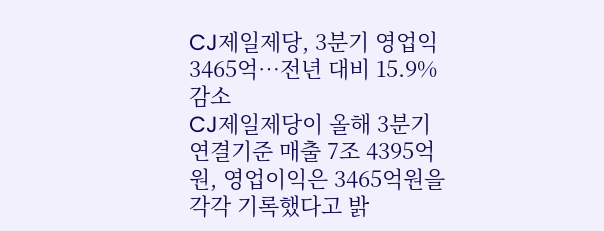CJ제일제당, 3분기 영업익 3465억…전년 대비 15.9% 감소
CJ제일제당이 올해 3분기 연결기준 매출 7조 4395억원, 영업이익은 3465억원을 각각 기록했다고 밝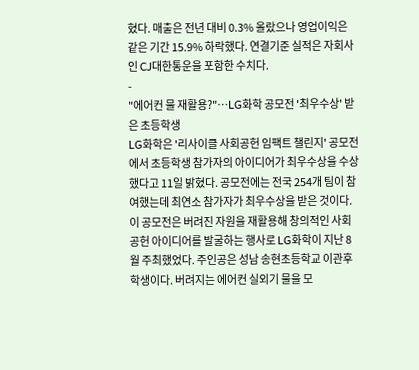혔다. 매출은 전년 대비 0.3% 올랐으나 영업이익은 같은 기간 15.9% 하락했다. 연결기준 실적은 자회사인 CJ대한통운을 포함한 수치다.
-
"에어컨 물 재활용?"…LG화학 공모전 '최우수상' 받은 초등학생
LG화학은 '리사이클 사회공헌 임팩트 챌린지' 공모전에서 초등학생 참가자의 아이디어가 최우수상을 수상했다고 11일 밝혔다. 공모전에는 전국 254개 팀이 참여했는데 최연소 참가자가 최우수상을 받은 것이다. 이 공모전은 버려진 자원을 재활용해 창의적인 사회공헌 아이디어를 발굴하는 행사로 LG화학이 지난 8월 주최했었다. 주인공은 성남 송현초등학교 이관후 학생이다. 버려지는 에어컨 실외기 물을 모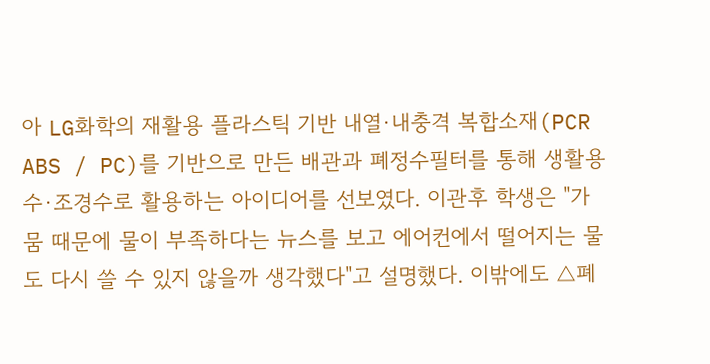아 LG화학의 재활용 플라스틱 기반 내열·내충격 복합소재(PCR ABS / PC)를 기반으로 만든 배관과 폐정수필터를 통해 생활용수·조경수로 활용하는 아이디어를 선보였다. 이관후 학생은 "가뭄 때문에 물이 부족하다는 뉴스를 보고 에어컨에서 떨어지는 물도 다시 쓸 수 있지 않을까 생각했다"고 설명했다. 이밖에도 △폐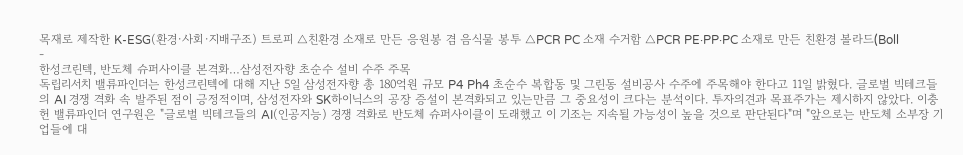목재로 제작한 K-ESG(환경·사회·지배구조) 트로피 △친환경 소재로 만든 응원봉 겸 음식물 봉투 △PCR PC 소재 수거함 △PCR PE·PP·PC 소재로 만든 친환경 볼라드(Boll
-
한성크린텍, 반도체 슈퍼사이클 본격화…삼성전자향 초순수 설비 수주 주목
독립리서치 밸류파인더는 한성크린텍에 대해 지난 5일 삼성전자향 총 180억원 규모 P4 Ph4 초순수 복합동 및 그린동 설비공사 수주에 주목해야 한다고 11일 밝혔다. 글로벌 빅테크들의 AI 경쟁 격화 속 발주된 점이 긍정적이며, 삼성전자와 SK하이닉스의 공장 증설이 본격화되고 있는만큼 그 중요성이 크다는 분석이다. 투자의견과 목표주가는 제시하지 않았다. 이충헌 밸류파인더 연구원은 "글로벌 빅테크들의 AI(인공지능) 경쟁 격화로 반도체 슈퍼사이클이 도래했고 이 기조는 지속될 가능성이 높을 것으로 판단된다"며 "앞으로는 반도체 소부장 기업들에 대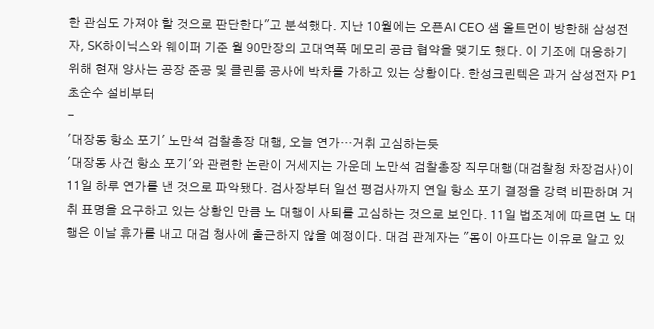한 관심도 가져야 할 것으로 판단한다"고 분석했다. 지난 10월에는 오픈AI CEO 샘 올트먼이 방한해 삼성전자, SK하이닉스와 웨이퍼 기준 월 90만장의 고대역폭 메모리 공급 협약을 맺기도 했다. 이 기조에 대응하기 위해 현재 양사는 공장 준공 및 클린룸 공사에 박차를 가하고 있는 상황이다. 한성크린텍은 과거 삼성전자 P1 초순수 설비부터
-
'대장동 항소 포기' 노만석 검찰총장 대행, 오늘 연가…거취 고심하는듯
'대장동 사건 항소 포기'와 관련한 논란이 거세지는 가운데 노만석 검찰총장 직무대행(대검찰청 차장검사)이 11일 하루 연가를 낸 것으로 파악됐다. 검사장부터 일선 평검사까지 연일 항소 포기 결정을 강력 비판하며 거취 표명을 요구하고 있는 상황인 만큼 노 대행이 사퇴를 고심하는 것으로 보인다. 11일 법조계에 따르면 노 대행은 이날 휴가를 내고 대검 청사에 출근하지 않을 예정이다. 대검 관계자는 "몸이 아프다는 이유로 알고 있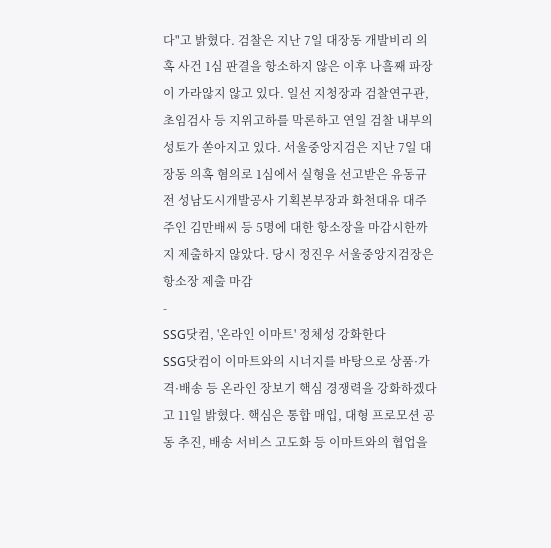다"고 밝혔다. 검찰은 지난 7일 대장동 개발비리 의혹 사건 1심 판결을 항소하지 않은 이후 나흘째 파장이 가라않지 않고 있다. 일선 지청장과 검찰연구관, 초임검사 등 지위고하를 막론하고 연일 검찰 내부의 성토가 쏟아지고 있다. 서울중앙지검은 지난 7일 대장동 의혹 혐의로 1심에서 실형을 선고받은 유동규 전 성남도시개발공사 기획본부장과 화천대유 대주주인 김만배씨 등 5명에 대한 항소장을 마감시한까지 제출하지 않았다. 당시 정진우 서울중앙지검장은 항소장 제출 마감
-
SSG닷컴, '온라인 이마트' 정체성 강화한다
SSG닷컴이 이마트와의 시너지를 바탕으로 상품·가격·배송 등 온라인 장보기 핵심 경쟁력을 강화하겠다고 11일 밝혔다. 핵심은 통합 매입, 대형 프로모션 공동 추진, 배송 서비스 고도화 등 이마트와의 협업을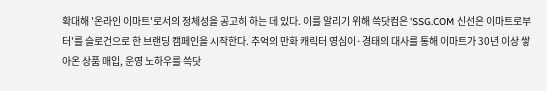확대해 '온라인 이마트'로서의 정체성을 공고히 하는 데 있다. 이를 알리기 위해 쓱닷컴은 'SSG.COM 신선은 이마트로부터'를 슬로건으로 한 브랜딩 캠페인을 시작한다. 추억의 만화 캐릭터 영심이·경태의 대사를 통해 이마트가 30년 이상 쌓아온 상품 매입, 운영 노하우를 쓱닷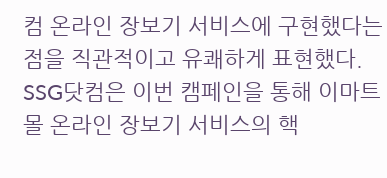컴 온라인 장보기 서비스에 구현했다는 점을 직관적이고 유쾌하게 표현했다. SSG닷컴은 이번 캠페인을 통해 이마트몰 온라인 장보기 서비스의 핵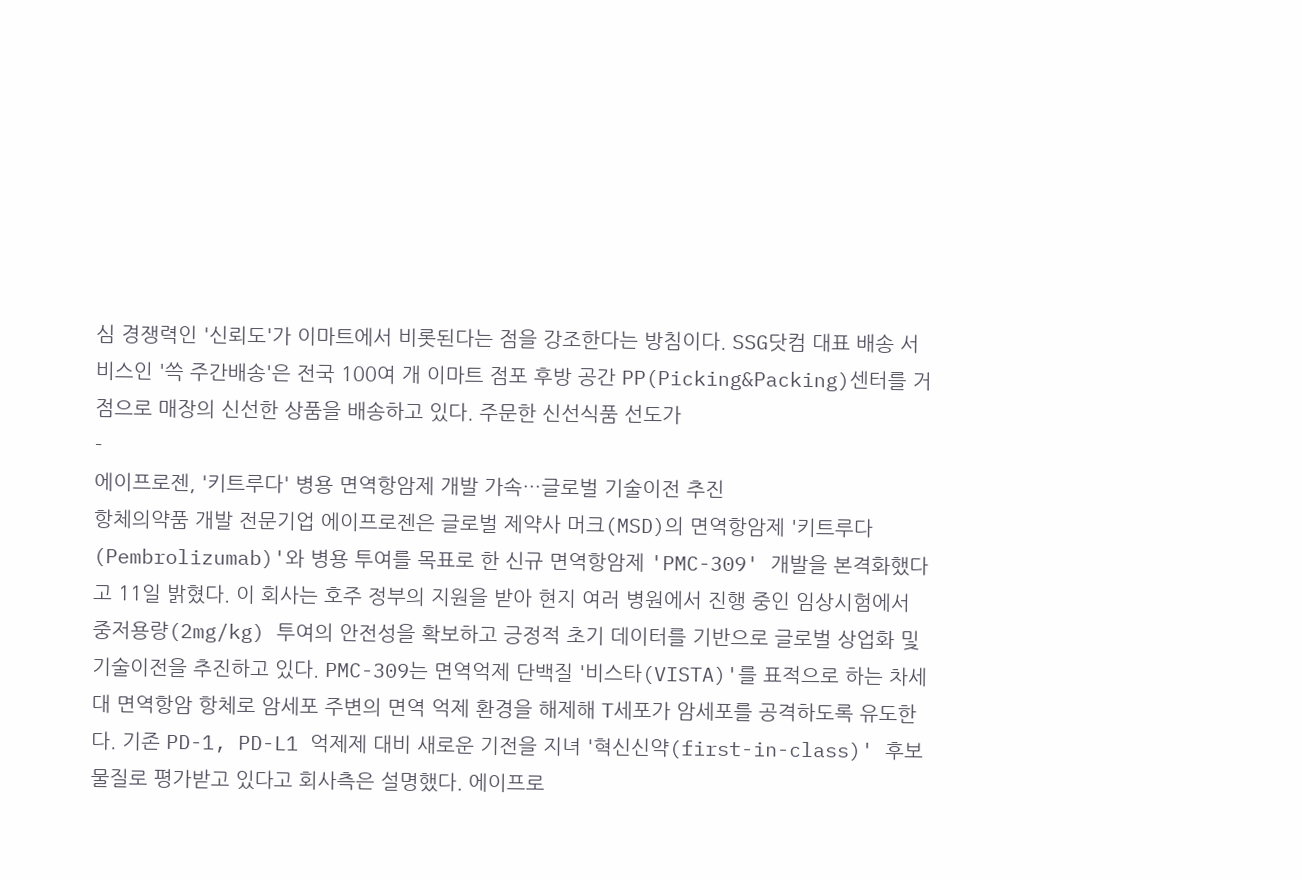심 경쟁력인 '신뢰도'가 이마트에서 비롯된다는 점을 강조한다는 방침이다. SSG닷컴 대표 배송 서비스인 '쓱 주간배송'은 전국 100여 개 이마트 점포 후방 공간 PP(Picking&Packing)센터를 거점으로 매장의 신선한 상품을 배송하고 있다. 주문한 신선식품 선도가
-
에이프로젠, '키트루다' 병용 면역항암제 개발 가속…글로벌 기술이전 추진
항체의약품 개발 전문기업 에이프로젠은 글로벌 제약사 머크(MSD)의 면역항암제 '키트루다(Pembrolizumab)'와 병용 투여를 목표로 한 신규 면역항암제 'PMC-309' 개발을 본격화했다고 11일 밝혔다. 이 회사는 호주 정부의 지원을 받아 현지 여러 병원에서 진행 중인 임상시험에서 중저용량(2mg/kg) 투여의 안전성을 확보하고 긍정적 초기 데이터를 기반으로 글로벌 상업화 및 기술이전을 추진하고 있다. PMC-309는 면역억제 단백질 '비스타(VISTA)'를 표적으로 하는 차세대 면역항암 항체로 암세포 주변의 면역 억제 환경을 해제해 T세포가 암세포를 공격하도록 유도한다. 기존 PD-1, PD-L1 억제제 대비 새로운 기전을 지녀 '혁신신약(first-in-class)' 후보물질로 평가받고 있다고 회사측은 설명했다. 에이프로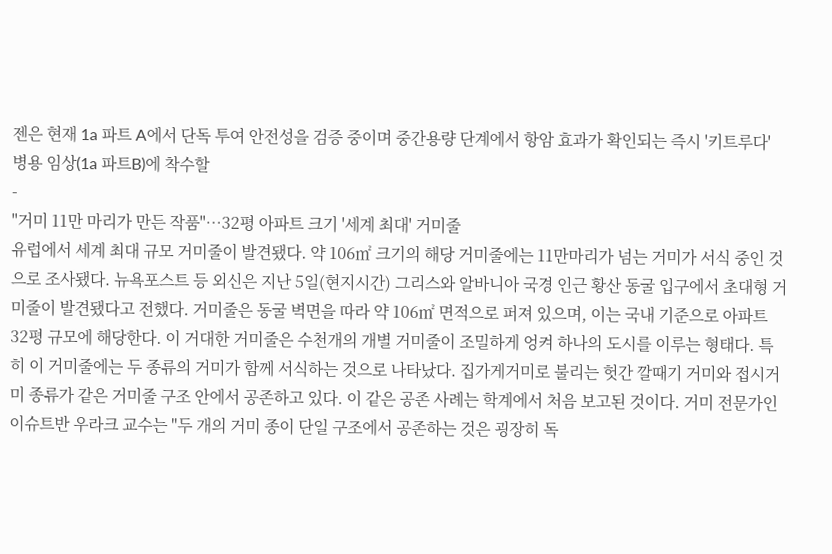젠은 현재 1a 파트 A에서 단독 투여 안전성을 검증 중이며 중간용량 단계에서 항암 효과가 확인되는 즉시 '키트루다' 병용 임상(1a 파트B)에 착수할
-
"거미 11만 마리가 만든 작품"…32평 아파트 크기 '세계 최대' 거미줄
유럽에서 세계 최대 규모 거미줄이 발견됐다. 약 106㎡ 크기의 해당 거미줄에는 11만마리가 넘는 거미가 서식 중인 것으로 조사됐다. 뉴욕포스트 등 외신은 지난 5일(현지시간) 그리스와 알바니아 국경 인근 황산 동굴 입구에서 초대형 거미줄이 발견됐다고 전했다. 거미줄은 동굴 벽면을 따라 약 106㎡ 면적으로 퍼져 있으며, 이는 국내 기준으로 아파트 32평 규모에 해당한다. 이 거대한 거미줄은 수천개의 개별 거미줄이 조밀하게 엉켜 하나의 도시를 이루는 형태다. 특히 이 거미줄에는 두 종류의 거미가 함께 서식하는 것으로 나타났다. 집가게거미로 불리는 헛간 깔때기 거미와 접시거미 종류가 같은 거미줄 구조 안에서 공존하고 있다. 이 같은 공존 사례는 학계에서 처음 보고된 것이다. 거미 전문가인 이슈트반 우라크 교수는 "두 개의 거미 종이 단일 구조에서 공존하는 것은 굉장히 독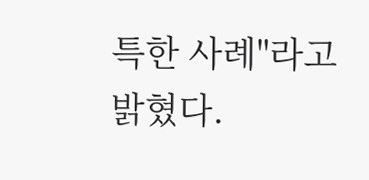특한 사례"라고 밝혔다.